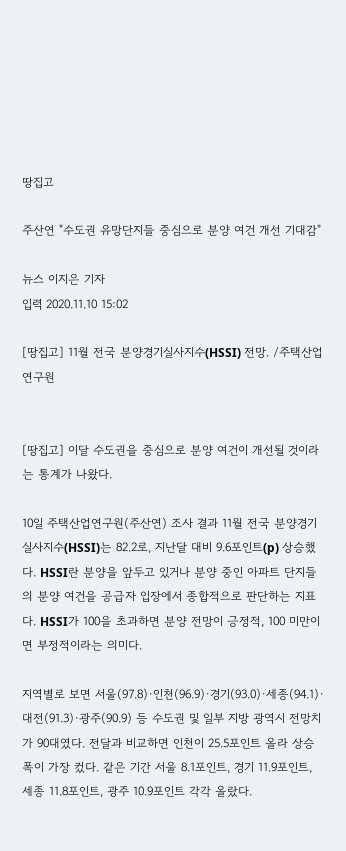땅집고

주산연 "수도권 유망단지들 중심으로 분양 여건 개선 기대감"

뉴스 이지은 기자
입력 2020.11.10 15:02

[땅집고] 11월 전국 분양경기실사지수(HSSI) 전망. /주택산업연구원


[땅집고] 이달 수도권을 중심으로 분양 여건이 개선될 것이라는 통계가 나왔다.

10일 주택산업연구원(주산연) 조사 결과 11월 전국 분양경기실사지수(HSSI)는 82.2로, 지난달 대비 9.6포인트(p) 상승했다. HSSI란 분양을 앞두고 있거나 분양 중인 아파트 단지들의 분양 여건을 공급자 입장에서 종합적으로 판단하는 지표다. HSSI가 100을 초과하면 분양 전망이 긍정적, 100 미만이면 부정적이라는 의미다.

지역별로 보면 서울(97.8)·인천(96.9)·경기(93.0)·세종(94.1)·대전(91.3)·광주(90.9) 등 수도권 및 일부 지방 광역시 전망치가 90대였다. 전달과 비교하면 인천이 25.5포인트 올라 상승폭이 가장 컸다. 같은 기간 서울 8.1포인트, 경기 11.9포인트, 세종 11.8포인트, 광주 10.9포인트 각각 올랐다.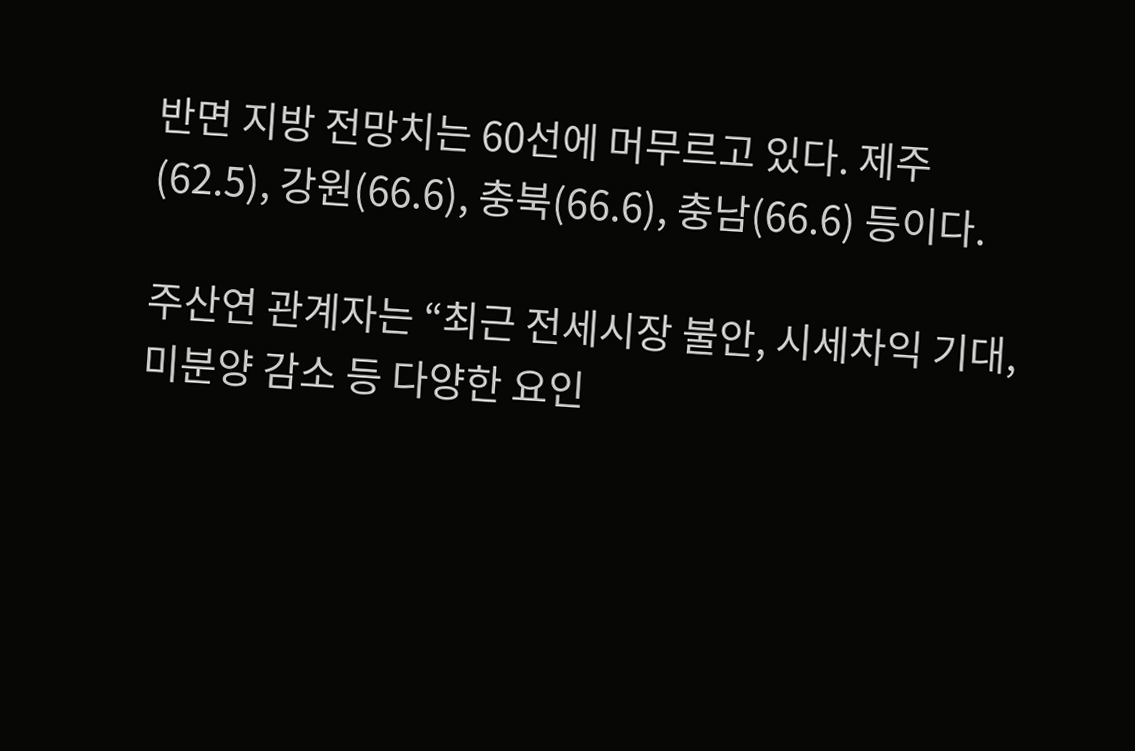반면 지방 전망치는 60선에 머무르고 있다. 제주(62.5), 강원(66.6), 충북(66.6), 충남(66.6) 등이다.

주산연 관계자는 “최근 전세시장 불안, 시세차익 기대, 미분양 감소 등 다양한 요인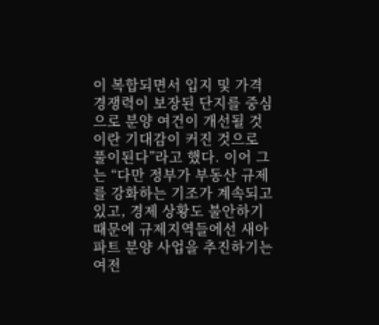이 복합되면서 입지 및 가격경쟁력이 보장된 단지를 중심으로 분양 여건이 개선될 것이란 기대감이 커진 것으로 풀이된다”라고 했다. 이어 그는 “다만 정부가 부동산 규제를 강화하는 기조가 계속되고 있고, 경제 상황도 불안하기 때문에 규제지역들에선 새아파트 분양 사업을 추진하기는 여전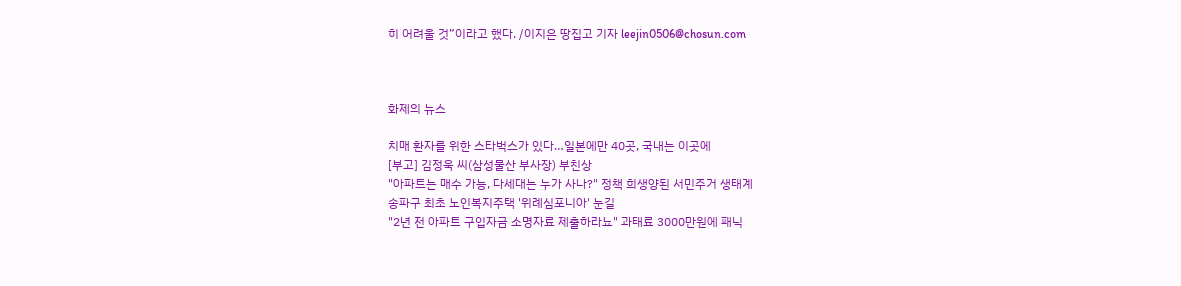히 어려울 것”이라고 했다. /이지은 땅집고 기자 leejin0506@chosun.com



화제의 뉴스

치매 환자를 위한 스타벅스가 있다…일본에만 40곳, 국내는 이곳에
[부고] 김정욱 씨(삼성물산 부사장) 부친상
"아파트는 매수 가능, 다세대는 누가 사나?" 정책 희생양된 서민주거 생태계
송파구 최초 노인복지주택 '위례심포니아' 눈길
"2년 전 아파트 구입자금 소명자료 제출하라뇨" 과태료 3000만원에 패닉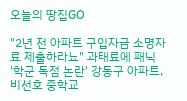오늘의 땅집GO

"2년 전 아파트 구입자금 소명자료 제출하라뇨" 과태료에 패닉
'학군 독점 논란' 강동구 아파트, 비선호 중학교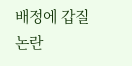배정에 갑질 논란